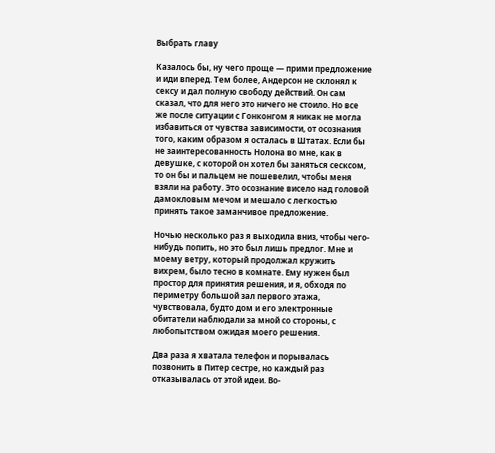Выбрать главу

Казалось бы, ну чего проще — прими предложение и иди вперед. Тем более, Андерсон не склонял к сексу и дал полную свободу действий. Он сам сказал, что для него это ничего не стоило. Но все же после ситуации с Гонконгом я никак не могла избавиться от чувства зависимости, от осознания того, каким образом я осталась в Штатах. Если бы не заинтересованность Нолона во мне, как в девушке, с которой он хотел бы заняться сесксом, то он бы и пальцем не пошевелил, чтобы меня взяли на работу. Это осознание висело над головой дамокловым мечом и мешало с легкостью принять такое заманчивое предложение.

Ночью несколько раз я выходила вниз, чтобы чего-нибудь попить, но это был лишь предлог. Мне и моему ветру, который продолжал кружить вихрем, было тесно в комнате. Ему нужен был простор для принятия решения, и я, обходя по периметру большой зал первого этажа, чувствовала, будто дом и его электронные обитатели наблюдали за мной со стороны, с любопытством ожидая моего решения.

Два раза я хватала телефон и порывалась позвонить в Питер сестре, но каждый раз отказывалась от этой идеи. Во-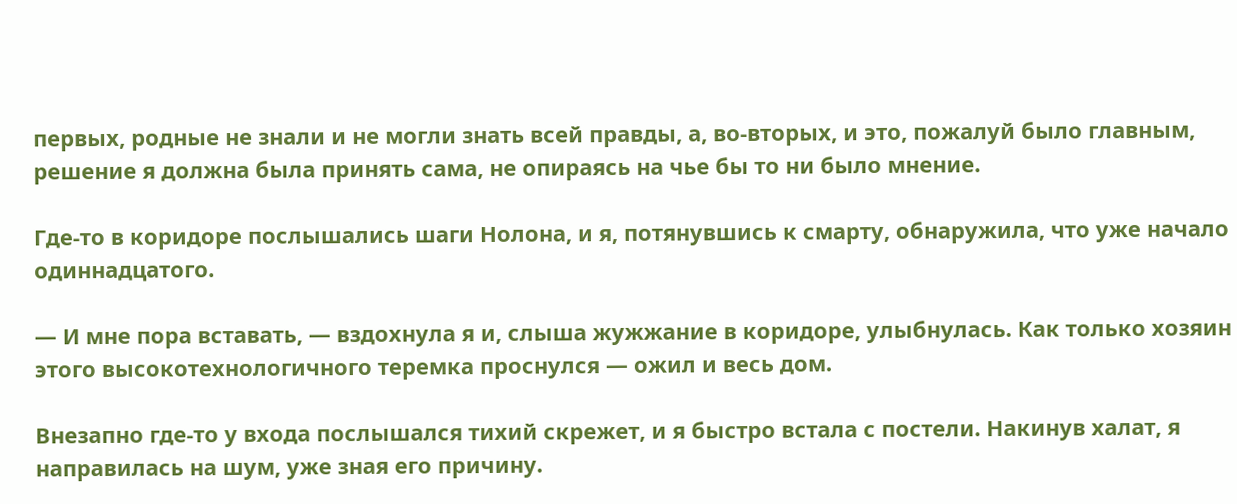первых, родные не знали и не могли знать всей правды, а, во-вторых, и это, пожалуй было главным, решение я должна была принять сама, не опираясь на чье бы то ни было мнение.

Где-то в коридоре послышались шаги Нолона, и я, потянувшись к смарту, обнаружила, что уже начало одиннадцатого.

— И мне пора вставать, — вздохнула я и, слыша жужжание в коридоре, улыбнулась. Как только хозяин этого высокотехнологичного теремка проснулся — ожил и весь дом.

Внезапно где-то у входа послышался тихий скрежет, и я быстро встала с постели. Накинув халат, я направилась на шум, уже зная его причину.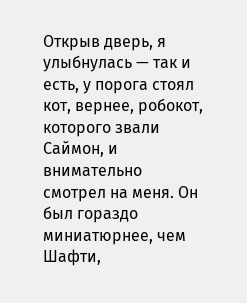Открыв дверь, я улыбнулась — так и есть, у порога стоял кот, вернее, робокот, которого звали Саймон, и внимательно смотрел на меня. Он был гораздо миниатюрнее, чем Шафти,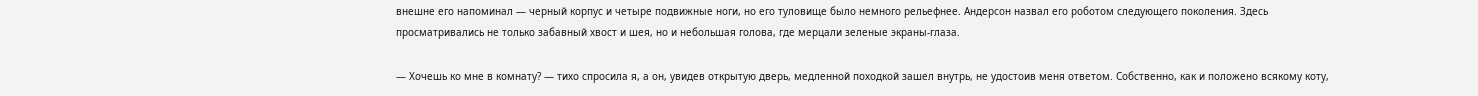внешне его напоминал — черный корпус и четыре подвижные ноги, но его туловище было немного рельефнее. Андерсон назвал его роботом следующего поколения. Здесь просматривались не только забавный хвост и шея, но и небольшая голова, где мерцали зеленые экраны-глаза.

— Хочешь ко мне в комнату? — тихо спросила я, а он, увидев открытую дверь, медленной походкой зашел внутрь, не удостоив меня ответом. Собственно, как и положено всякому коту,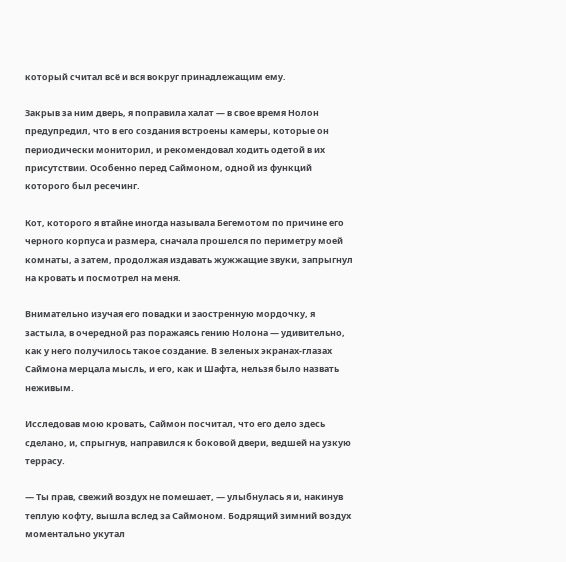который считал всё и вся вокруг принадлежащим ему.

Закрыв за ним дверь, я поправила халат — в свое время Нолон предупредил, что в его создания встроены камеры, которые он периодически мониторил, и рекомендовал ходить одетой в их присутствии. Особенно перед Саймоном, одной из функций которого был ресечинг.

Кот, которого я втайне иногда называла Бегемотом по причине его черного корпуса и размера, сначала прошелся по периметру моей комнаты, а затем, продолжая издавать жужжащие звуки, запрыгнул на кровать и посмотрел на меня.

Внимательно изучая его повадки и заостренную мордочку, я застыла, в очередной раз поражаясь гению Нолона — удивительно, как у него получилось такое создание. В зеленых экранах-глазах Саймона мерцала мысль, и его, как и Шафта, нельзя было назвать неживым.

Исследовав мою кровать, Саймон посчитал, что его дело здесь сделано, и, спрыгнув, направился к боковой двери, ведшей на узкую террасу.

— Ты прав, свежий воздух не помешает, — улыбнулась я и, накинув теплую кофту, вышла вслед за Саймоном. Бодрящий зимний воздух моментально укутал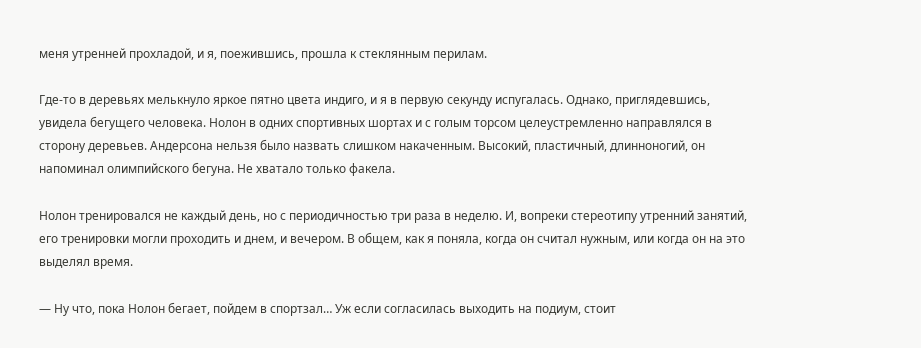меня утренней прохладой, и я, поежившись, прошла к стеклянным перилам.

Где-то в деревьях мелькнуло яркое пятно цвета индиго, и я в первую секунду испугалась. Однако, приглядевшись, увидела бегущего человека. Нолон в одних спортивных шортах и с голым торсом целеустремленно направлялся в сторону деревьев. Андерсона нельзя было назвать слишком накаченным. Высокий, пластичный, длинноногий, он напоминал олимпийского бегуна. Не хватало только факела.

Нолон тренировался не каждый день, но с периодичностью три раза в неделю. И, вопреки стереотипу утренний занятий, его тренировки могли проходить и днем, и вечером. В общем, как я поняла, когда он считал нужным, или когда он на это выделял время.

— Ну что, пока Нолон бегает, пойдем в спортзал… Уж если согласилась выходить на подиум, стоит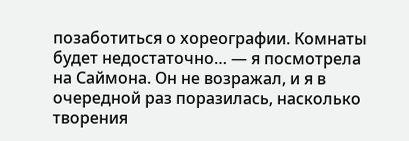позаботиться о хореографии. Комнаты будет недостаточно… — я посмотрела на Саймона. Он не возражал, и я в очередной раз поразилась, насколько творения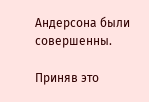Андерсона были совершенны.

Приняв это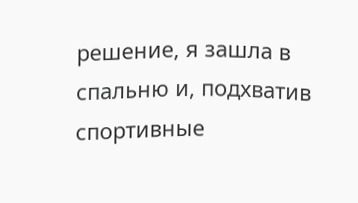решение, я зашла в спальню и, подхватив спортивные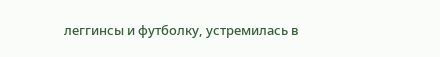леггинсы и футболку, устремилась в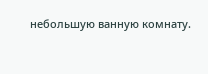небольшую ванную комнату.